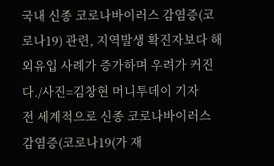국내 신종 코로나바이러스 감염증(코로나19) 관련, 지역발생 확진자보다 해외유입 사례가 증가하며 우려가 커진다./사진=김창현 머니투데이 기자
전 세계적으로 신종 코로나바이러스 감염증(코로나19(가 재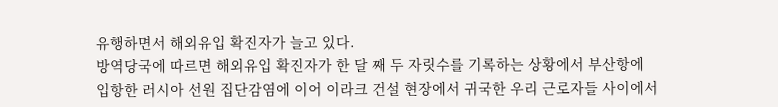유행하면서 해외유입 확진자가 늘고 있다.
방역당국에 따르면 해외유입 확진자가 한 달 째 두 자릿수를 기록하는 상황에서 부산항에 입항한 러시아 선원 집단감염에 이어 이라크 건설 현장에서 귀국한 우리 근로자들 사이에서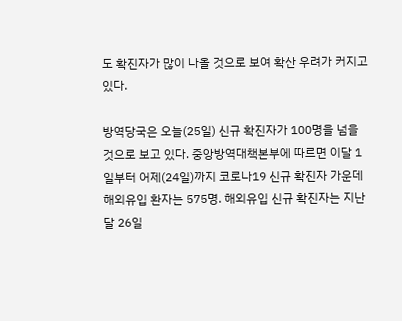도 확진자가 많이 나올 것으로 보여 확산 우려가 커지고 있다.

방역당국은 오늘(25일) 신규 확진자가 100명을 넘을 것으로 보고 있다. 중앙방역대책본부에 따르면 이달 1일부터 어제(24일)까지 코로나19 신규 확진자 가운데 해외유입 환자는 575명. 해외유입 신규 확진자는 지난달 26일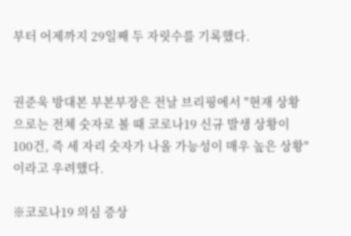부터 어제까지 29일째 두 자릿수를 기록했다.


권준욱 방대본 부본부장은 전날 브리핑에서 "현재 상황으로는 전체 숫자로 볼 때 코로나19 신규 발생 상황이 100건, 즉 세 자리 숫자가 나올 가능성이 매우 높은 상황"이라고 우려했다.

※코로나19 의심 증상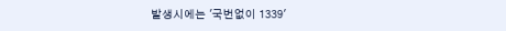발생시에는 '국번없이 1339'